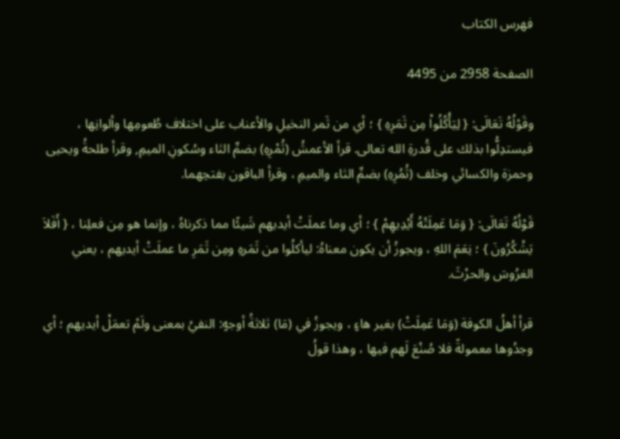فهرس الكتاب

الصفحة 2958 من 4495

وقَوْلُهُ تَعَالَى: { لِيَأْكُلُواْ مِن ثَمَرِهِ } ؛ أي من ثَمر النخيلِ والأعناب على اختلاف طُعومِها وألوانِها ، فيستدِلُّوا بذلك على قُدرةِ الله تعالى. قرأ الأعمشُ (ثُمْرِهِ) بضمِّ الثاء وسُكونِ الميمِ, وقرأ طلحةُ ويحيى وحمزة والكسائي وخلف (ثُمُرِهِ) بضمِّ الثاء والميمِ ، وقرأ الباقون بفتحِهما.

قَوْلُهُ تَعَالَى: { وَمَا عَمِلَتْهُ أَيْدِيهِمْ } ؛ أي وما عملَتْ أيديهم شَيئًا مما ذكرناهُ ، وإنما هو مِن فعلِنا ، { أَفَلاَ يَشْكُرُونَ } ؛ نِعَمَ اللهِ ، ويجوزُ أن يكون معناهُ: ليأكلُوا من ثَمَرهِ ومِن ثَمَرِ ما عملَتْ أيديهم ، يعني الغرُوسَ والحرْثَ.

قرأ أهلُ الكوفة (وَمَا عَمِلَتْ) بغير هاءٍ ، ويجوزُ في (مَا) ثلاثةُ أوجهٍ: النفيُ بمعنى ولَمْ تعمَلْ أيديهم ؛ أي وجدُوها معمولةً فلا صُنْعَ لَهم فيها ، وهذا قولُ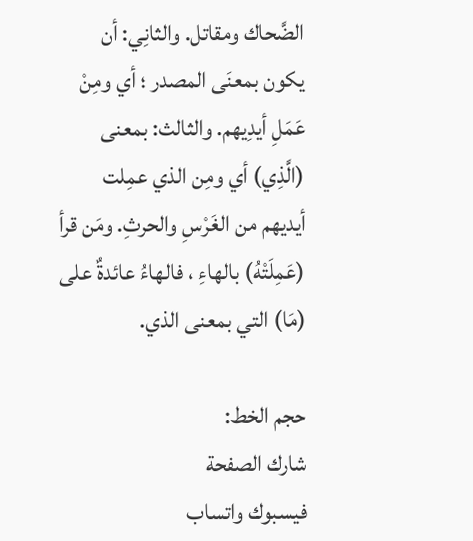الضَّحاك ومقاتل. والثانِي: أن يكون بمعنَى المصدر ؛ أي ومِنْ عَمَلِ أيدِيهم. والثالث: بمعنى (الَّذِي) أي ومِن الذي عمِلت أيديهم من الغَرْسِ والحرثِ. ومَن قرأ (عَمِلَتْهُ) بالهاءِ ، فالهاءُ عائدةٌ على (مَا) التي بمعنى الذي.

حجم الخط:
شارك الصفحة
فيسبوك واتساب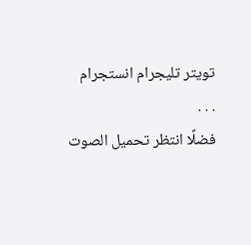تويتر تليجرام انستجرام
. . .
فضلًا انتظر تحميل الصوت